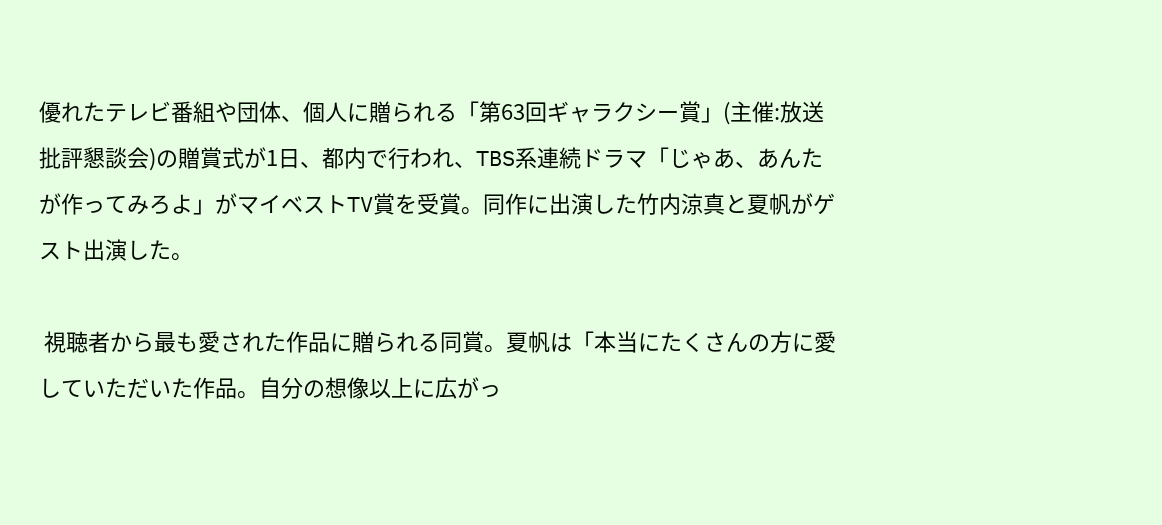優れたテレビ番組や団体、個人に贈られる「第63回ギャラクシー賞」(主催:放送批評懇談会)の贈賞式が1日、都内で行われ、TBS系連続ドラマ「じゃあ、あんたが作ってみろよ」がマイベストTV賞を受賞。同作に出演した竹内涼真と夏帆がゲスト出演した。

 視聴者から最も愛された作品に贈られる同賞。夏帆は「本当にたくさんの方に愛していただいた作品。自分の想像以上に広がっ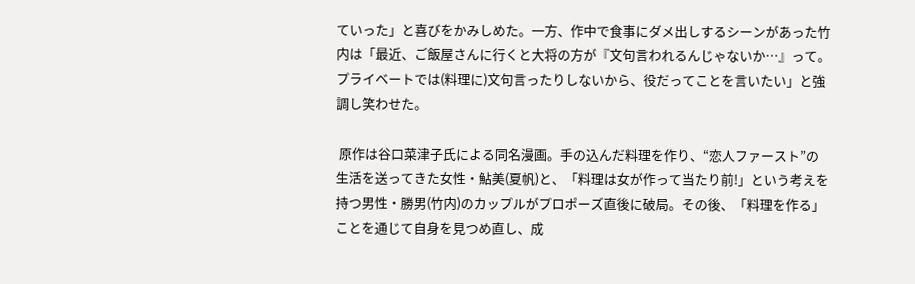ていった」と喜びをかみしめた。一方、作中で食事にダメ出しするシーンがあった竹内は「最近、ご飯屋さんに行くと大将の方が『文句言われるんじゃないか…』って。プライベートでは(料理に)文句言ったりしないから、役だってことを言いたい」と強調し笑わせた。

 原作は谷口菜津子氏による同名漫画。手の込んだ料理を作り、“恋人ファースト”の生活を送ってきた女性・鮎美(夏帆)と、「料理は女が作って当たり前!」という考えを持つ男性・勝男(竹内)のカップルがプロポーズ直後に破局。その後、「料理を作る」ことを通じて自身を見つめ直し、成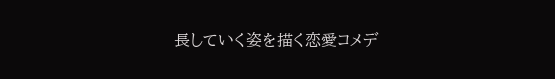長していく姿を描く恋愛コメデ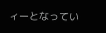ィーとなってい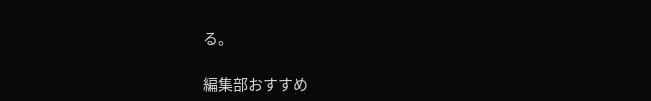る。

編集部おすすめ